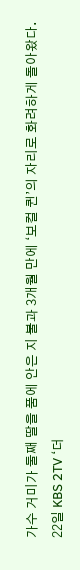가수 거미가 둘째 딸을 품에 안은 지 불과 3개월 만에 ‘보컬 퀸’의 자리로 화려하게 돌아왔다.
22일 KBS 2TV ‘더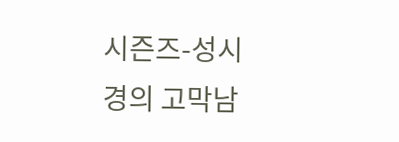시즌즈-성시경의 고막남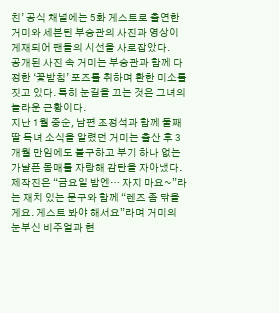친’ 공식 채널에는 5화 게스트로 출연한 거미와 세븐틴 부승관의 사진과 영상이 게재되어 팬들의 시선을 사로잡았다.
공개된 사진 속 거미는 부승관과 함께 다정한 ‘꽃받침’ 포즈를 취하며 환한 미소를 짓고 있다. 특히 눈길을 끄는 것은 그녀의 놀라운 근황이다.
지난 1월 중순, 남편 조정석과 함께 둘째 딸 득녀 소식을 알렸던 거미는 출산 후 3개월 만임에도 불구하고 부기 하나 없는 가냘픈 몸매를 자랑해 감탄을 자아냈다.
제작진은 “금요일 밤엔… 자지 마요~”라는 재치 있는 문구와 함께 “렌즈 좀 닦을게요. 게스트 봐야 해서요”라며 거미의 눈부신 비주얼과 현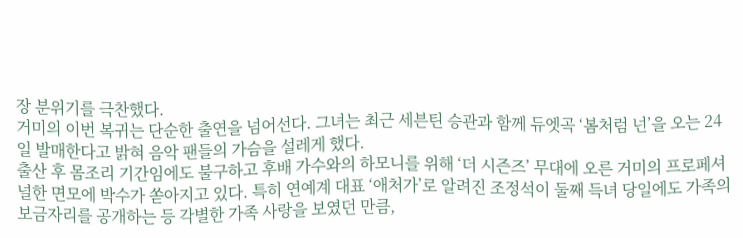장 분위기를 극찬했다.
거미의 이번 복귀는 단순한 출연을 넘어선다. 그녀는 최근 세븐틴 승관과 함께 듀엣곡 ‘봄처럼 넌’을 오는 24일 발매한다고 밝혀 음악 팬들의 가슴을 설레게 했다.
출산 후 몸조리 기간임에도 불구하고 후배 가수와의 하모니를 위해 ‘더 시즌즈’ 무대에 오른 거미의 프로페셔널한 면모에 박수가 쏟아지고 있다. 특히 연예계 대표 ‘애처가’로 알려진 조정석이 둘째 득녀 당일에도 가족의 보금자리를 공개하는 등 각별한 가족 사랑을 보였던 만큼,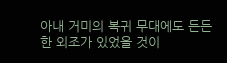아내 거미의 복귀 무대에도 든든한 외조가 있었을 것이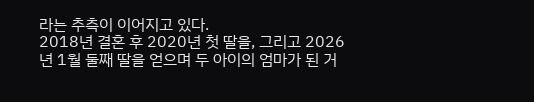라는 추측이 이어지고 있다.
2018년 결혼 후 2020년 첫 딸을, 그리고 2026년 1월 둘째 딸을 얻으며 두 아이의 엄마가 된 거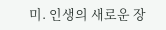미. 인생의 새로운 장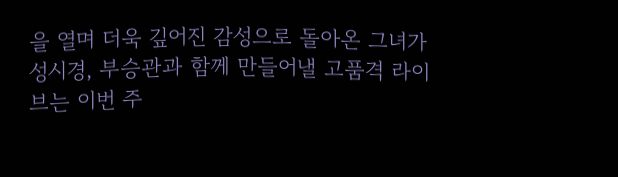을 열며 더욱 깊어진 감성으로 돌아온 그녀가 성시경, 부승관과 함께 만들어낼 고품격 라이브는 이번 주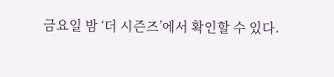금요일 밤 ‘더 시즌즈’에서 확인할 수 있다.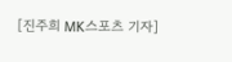[진주희 MK스포츠 기자]